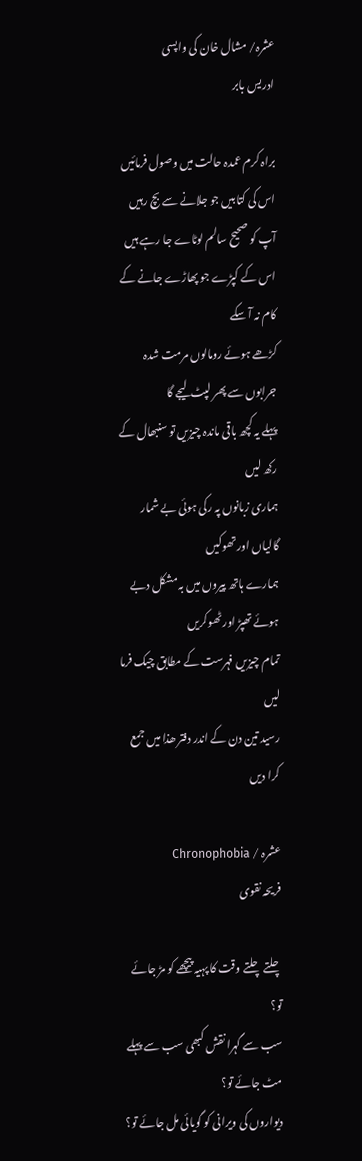عشرہ/ مشال خان کی واپسی
ادریس بابر

براہ کرم عمدہ حالت میں وصول فرمائیں
اس کی کتابیں جو جلانے سے بچ رہیں
آپ کو صحیح سالم لوٹاے جا رہے ہیں
اس کے کپڑے جو پھاڑے جانے کے کام نہ آ سکے
کڑھے ہوئے رومالوں مرمت شدہ جرابوں سے پھر لپٹ لیجے گا
پہلے یہ کچھ باقی ماندہ چیزیں تو سنبھال کے رکھ لیں
ہماری زبانوں پہ رکی ہوئی بے شمار گالیاں اور تھوکیں
ہمارے ہاتھ پیروں میں بہ مشکل دبے ہوئے تھپڑ اور ٹھوکریں
تمام چیزیں فہرست کے مطابق چیک فرما لیں
رسید تین دن کے اندر دفتر ھذا میں جمع کرا دیں

عشرہ / Chronophobia
فریحہ نقوی

چلتے چلتے وقت کا پہیہ پیچھے کو مڑ جائے تو؟
سب سے گہرا نقش کبھی سب سے پہلے مٹ جائے تو؟
دیواروں کی ویرانی کو گویائی مل جائے تو؟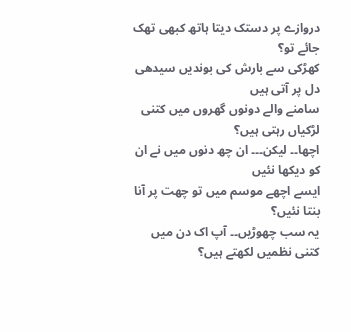دروازے پر دستک دیتا ہاتھ کبھی تھک جائے تو؟
کھڑکی سے بارش کی بوندیں سیدھی دل پر آتی ہیں
سامنے والے دونوں گھروں میں کتنی لڑکیاں رہتی ہیں؟
اچھا۔۔ لیکن۔۔۔ ان چھ دنوں میں نے ان کو دیکھا نئیں
ایسے اچھے موسم میں تو چھت پر آنا بنتا نئیں؟
یہ سب چھوڑیں۔۔ آپ اک دن میں کتنی نظمیں لکھتے ہیں؟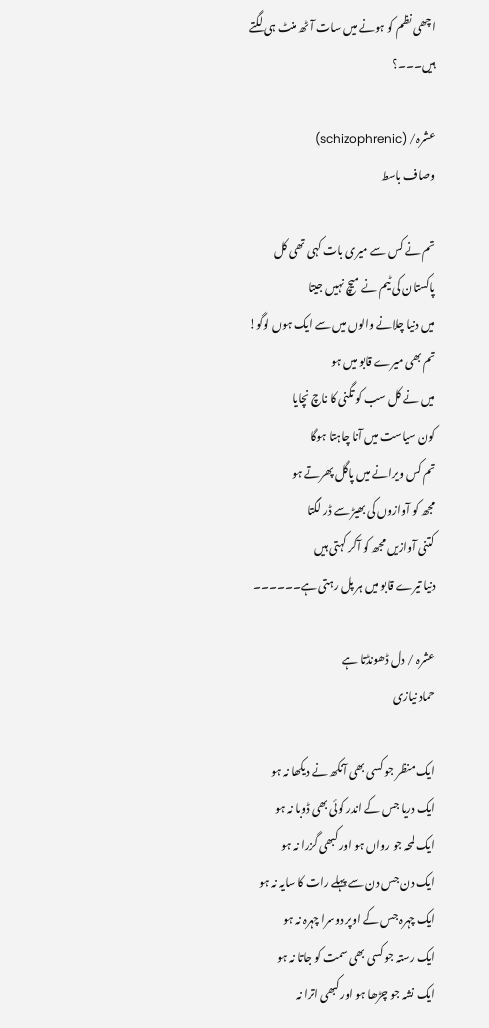اچھی نظم کو ہونے میں سات آٹھ منٹ ہی لگتے ہیں۔۔۔؟

عشرہ/ (schizophrenic)
وصاف باسط

تم نے کس سے میری بات کہی تھی کل
پاکستان کی ٹیم نے میچ نہیں جیتا
میں دنیا چلانے والوں میں سے ایک ہوں لوگو!
تم بھی میرے قابو میں ہو
میں نے کل سب کو تگنی کا ناچ نچایا
کون سیاست میں آنا چاہتا ہوگا
تم کس ویرانے میں پاگل پھرتے ہو
مجھ کو آوازوں کی بھیڑ سے ڈر لگتا
کتنی آوازیں مجھ کو آکر کہتی ہیں
دنیا تیرے قابو میں ہر پل رہتی ہے۔۔۔۔۔۔

عشرہ / دل ڈھونڈتا ہے
حماد نیازی

ایک منظر جو کسی بھی آنکھ نے دیکھا نہ ہو
ایک دریا جس کے اندر کوئی بھی ڈوبا نہ ہو
ایک لمحہ جو رواں ہو اور کبھی گزرا نہ ہو
ایک دن جس دن سے پہلے رات کا سایہ نہ ہو
ایک چہرہ جس کے اوپر دوسرا چہرہ نہ ہو
ایک رستہ جو کسی بھی سمت کو جاتا نہ ہو
ایک نشہ جو چڑھا ہو اور کبھی اترا نہ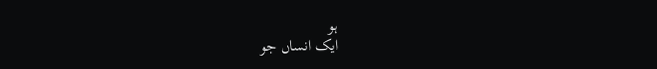ہو
ایک انساں جو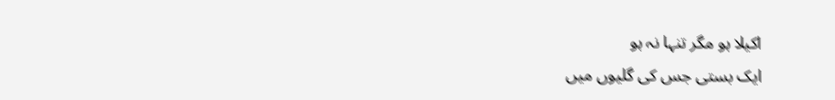اکیلا ہو مگر تنہا نہ ہو
ایک بستی جس کی گلیوں میں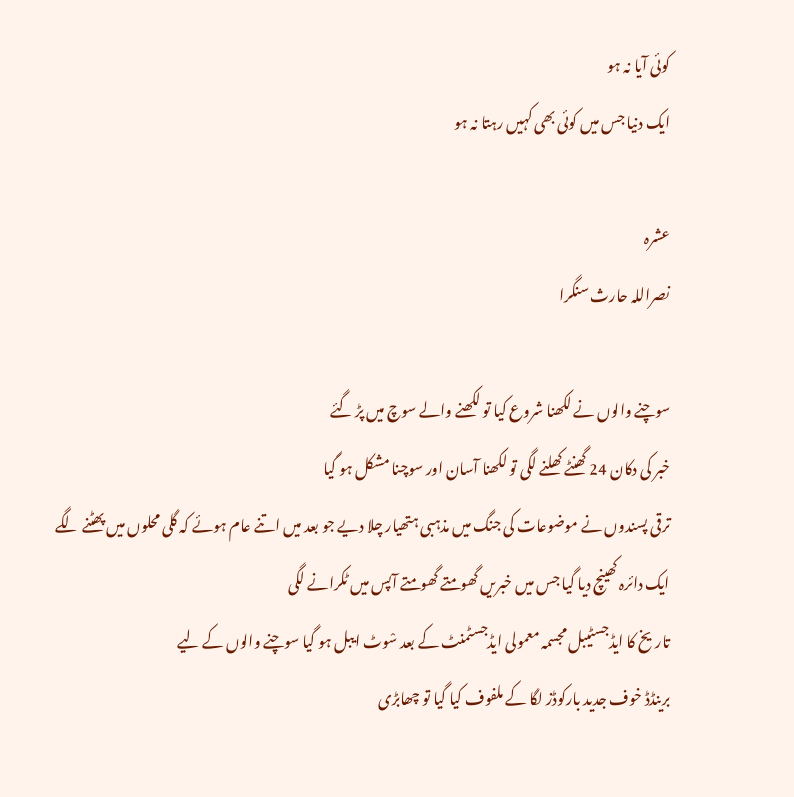کوئی آیا نہ ہو
ایک دنیا جس میں کوئی بھی کہیں رہتا نہ ہو

عشرہ
نصراللہ حارث سنگرا

سوچنے والوں نے لکھنا شروع کیا تو لکھنے والے سوچ میں پڑ گئے
خبر کی دکان 24 گھنٹے کھلنے لگی تو لکھنا آسان اور سوچنا مشکل ہو گیا
ترقی پسندوں نے موضوعات کی جنگ میں مذہبی ہتھیار چلا دیے جو بعد میں اتنے عام ہوئے کہ گلی محلوں میں پھٹنے لگے
ایک دائرہ کھینچ دیا گیا جس میں خبریں گھومتے گھومتے آپس میں ٹکرانے لگی
تاریخ کا ایڈجسٹیبل مجسمہ معمولی ایڈجسٹمنٹ کے بعد سْوٹ ایبل ہو گیا سوچنے والوں کے لیے
برینڈڈ خوف جدید بارکوڈز لگا کے ملفوف کیا گیا تو چھابڑی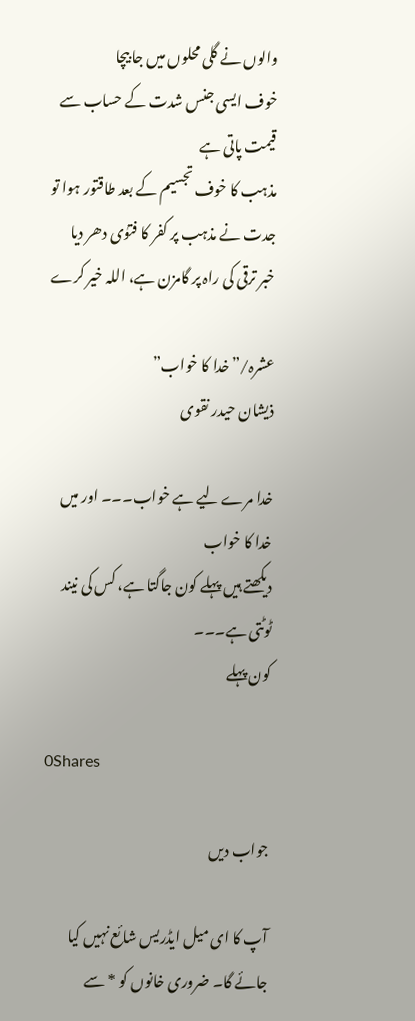والوں نے گلی محلوں میں جا بیچا
خوف ایسی جنس شدت کے حساب سے قیمت پاتی ہے
مذہب کا خوف تجسیم کے بعد طاقتور ہوا تو جدت نے مذہب پر کفر کا فتوٰی دھر دیا
خبر ترقی کی راہ پر گامزن ہے، اللہ خیر کرے

عشرہ/”خدا کا خواب”
ذیشان حیدر نقوی

خدا مرے لیے ہے خواب۔۔۔ اور میں خدا کا خواب
دیکھتے ہیں پہلے کون جاگتا ہے، کس کی نیند ٹوٹتی ہے۔۔۔
کون پہلے

0Shares

جواب دیں

آپ کا ای میل ایڈریس شائع نہیں کیا جائے گا۔ ضروری خانوں کو * سے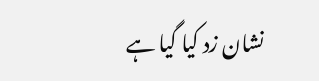نشان زد کیا گیا ہے